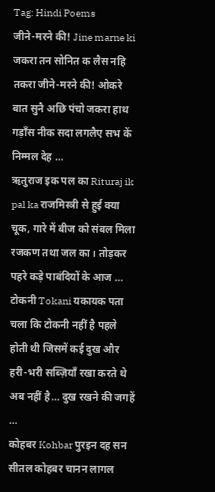Tag: Hindi Poems
जीने-मरने की! Jine marne ki जकरा तन सोनित क लैस नहि तकरा जीने-मरने की! ओकरे बात सुनै अछि पंचो जकरा हाथ गड़ाँस नीक सदा लगलैए सभ कें निम्मल देह …
ऋतुराज इक पल का Rituraj ik pal ka राजमिस्त्री से हुई क्या चूक, गारे में बीज को संबल मिला रजकण तथा जल का। तोड़कर पहरे कड़े पाबंदियों के आज …
टोकनी Tokani यकायक पता चला कि टोकनी नहीं है पहले होती थी जिसमें कई दुख और हरी-भरी सब्ज़ियाँ रखा करते थे अब नहीं है… दुख रखने की जगहें …
कोहबर Kohbar पुरइन दह सन सीतल कोहबर चानन लागल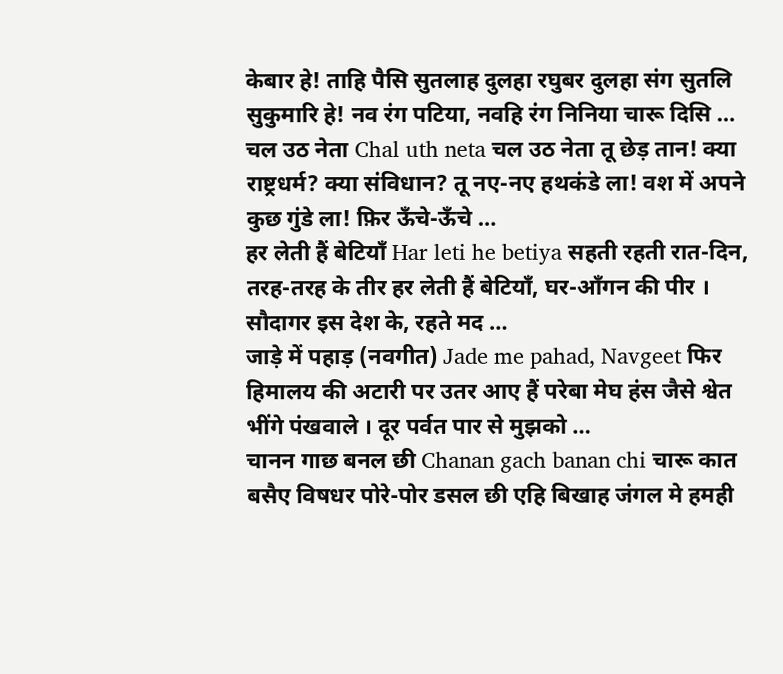केबार हे! ताहि पैसि सुतलाह दुलहा रघुबर दुलहा संग सुतलि सुकुमारि हे! नव रंग पटिया, नवहि रंग निनिया चारू दिसि …
चल उठ नेता Chal uth neta चल उठ नेता तू छेड़ तान! क्या राष्ट्रधर्म? क्या संविधान? तू नए-नए हथकंडे ला! वश में अपने कुछ गुंडे ला! फ़िर ऊँचे-ऊँचे …
हर लेती हैं बेटियाँ Har leti he betiya सहती रहती रात-दिन, तरह-तरह के तीर हर लेती हैं बेटियाँ, घर-आँगन की पीर । सौदागर इस देश के, रहते मद …
जाड़े में पहाड़ (नवगीत) Jade me pahad, Navgeet फिर हिमालय की अटारी पर उतर आए हैं परेबा मेघ हंस जैसे श्वेत भींगे पंखवाले । दूर पर्वत पार से मुझको …
चानन गाछ बनल छी Chanan gach banan chi चारू कात बसैए विषधर पोरे-पोर डसल छी एहि बिखाह जंगल मे हमही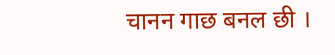चानन गाछ बनल छी ।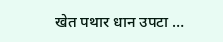खेत पथार धान उपटा …